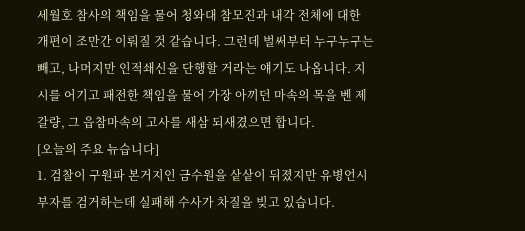세월호 참사의 책임을 물어 청와대 참모진과 내각 전체에 대한 개편이 조만간 이뤄질 것 같습니다. 그런데 벌써부터 누구누구는 빼고, 나머지만 인적쇄신을 단행할 거라는 얘기도 나옵니다. 지시를 어기고 패전한 책임을 물어 가장 아끼던 마속의 목을 벤 제갈량, 그 읍참마속의 고사를 새삼 되새겼으면 합니다.
[오늘의 주요 뉴습니다]
1. 검찰이 구원파 본거지인 금수원을 샅샅이 뒤졌지만 유병언시 부자를 검거하는데 실패해 수사가 차질을 빚고 있습니다.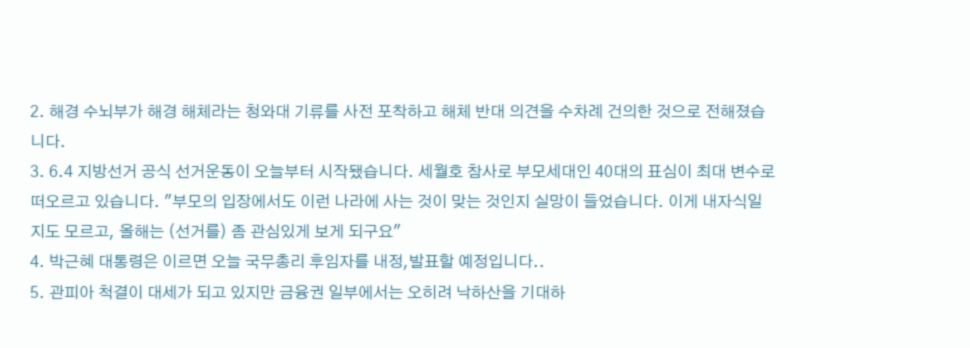2. 해경 수뇌부가 해경 해체라는 청와대 기류를 사전 포착하고 해체 반대 의견을 수차례 건의한 것으로 전해졌습니다.
3. 6.4 지방선거 공식 선거운동이 오늘부터 시작됐습니다. 세월호 참사로 부모세대인 40대의 표심이 최대 변수로 떠오르고 있습니다. "부모의 입장에서도 이런 나라에 사는 것이 맞는 것인지 실망이 들었습니다. 이게 내자식일지도 모르고, 올해는 (선거를) 좀 관심있게 보게 되구요"
4. 박근혜 대통령은 이르면 오늘 국무총리 후임자를 내정,발표할 예정입니다..
5. 관피아 척결이 대세가 되고 있지만 금융권 일부에서는 오히려 낙하산을 기대하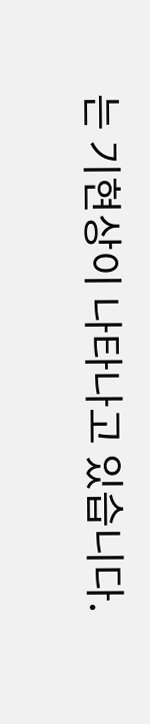는 기현상이 나타나고 있습니다.